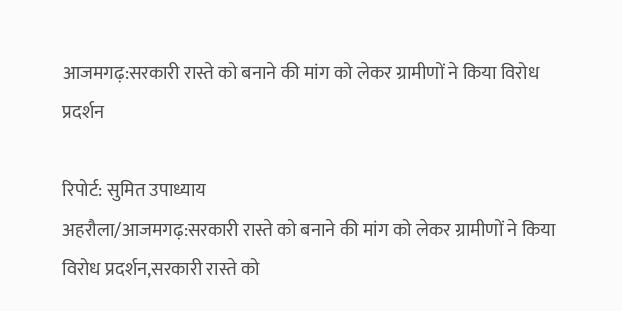आजमगढ़:सरकारी रास्ते को बनाने की मांग को लेकर ग्रामीणों ने किया विरोध प्रदर्शन

रिपोर्ट: सुमित उपाध्याय
अहरौला/आजमगढ़:सरकारी रास्ते को बनाने की मांग को लेकर ग्रामीणों ने किया विरोध प्रदर्शन,सरकारी रास्ते को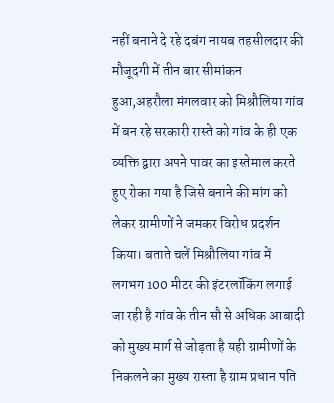नहीं बनाने दे रहे दबंग नायब तहसीलदार की मौजूदगी में तीन बार सीमांकन हुआ,अहरौला मंगलवार को मिश्रौलिया गांव में बन रहे सरकारी रास्ते को गांव के ही एक व्यक्ति द्वारा अपने पावर का इस्तेमाल करते हुए रोका गया है जिसे बनाने की मांग को लेकर ग्रामीणों ने जमकर विरोध प्रदर्शन किया। बताते चलें मिश्रौलिया गांव में लगभग 100 मीटर की इंटरलॉकिंग लगाई जा रही है गांव के तीन सौ से अधिक आबादी को मुख्य मार्ग से जोड़ता है यही ग्रामीणों के निकलने का मुख्य रास्ता है ग्राम प्रधान पति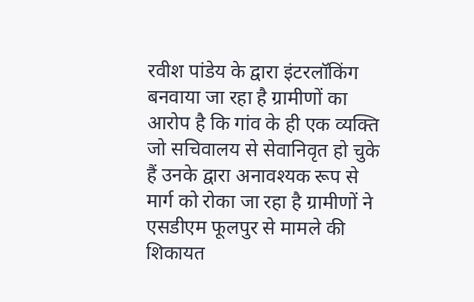रवीश पांडेय के द्वारा इंटरलॉकिंग बनवाया जा रहा है ग्रामीणों का आरोप है कि गांव के ही एक व्यक्ति जो सचिवालय से सेवानिवृत हो चुके हैं उनके द्वारा अनावश्यक रूप से मार्ग को रोका जा रहा है ग्रामीणों ने एसडीएम फूलपुर से मामले की शिकायत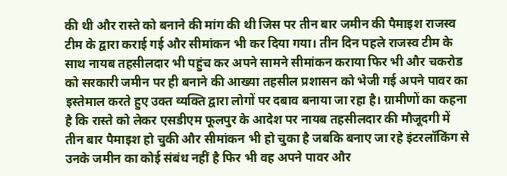की थी और रास्ते को बनाने की मांग की थी जिस पर तीन बार जमीन की पैमाइश राजस्व टीम के द्वारा कराई गई और सीमांकन भी कर दिया गया। तीन दिन पहले राजस्व टीम के साथ नायब तहसीलदार भी पहुंच कर अपने सामने सीमांकन कराया फिर भी और चकरोड को सरकारी जमीन पर ही बनाने की आख्या तहसील प्रशासन को भेजी गई अपने पावर का इस्तेमाल करते हुए उक्त व्यक्ति द्वारा लोगों पर दबाव बनाया जा रहा है। ग्रामीणों का कहना है कि रास्ते को लेकर एसडीएम फूलपुर के आदेश पर नायब तहसीलदार की मौजूदगी में तीन बार पैमाइश हो चुकी और सीमांकन भी हो चुका है जबकि बनाए जा रहे इंटरलॉकिंग से उनके जमीन का कोई संबंध नहीं है फिर भी वह अपने पावर और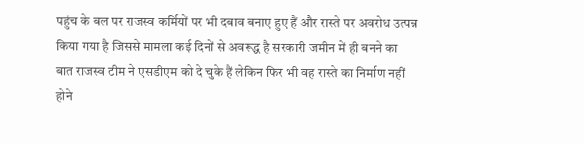पहुंच के बल पर राजस्व कर्मियों पर भी दबाव बनाए हुए हैं और रास्ते पर अवरोध उत्पन्न किया गया है जिससे मामला कई दिनों से अवरूद्ध है सरकारी जमीन में ही बनने का बात राजस्व टीम ने एसडीएम को दे चुके हैं लेकिन फिर भी वह रास्ते का निर्माण नहीं होने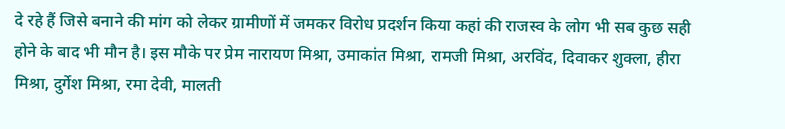दे रहे हैं जिसे बनाने की मांग को लेकर ग्रामीणों में जमकर विरोध प्रदर्शन किया कहां की राजस्व के लोग भी सब कुछ सही होने के बाद भी मौन है। इस मौके पर प्रेम नारायण मिश्रा, उमाकांत मिश्रा, रामजी मिश्रा, अरविंद, दिवाकर शुक्ला, हीरा मिश्रा, दुर्गेश मिश्रा, रमा देवी, मालती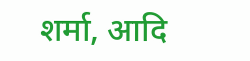शर्मा, आदि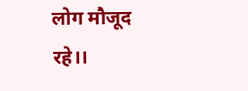लोग मौजूद रहे।।